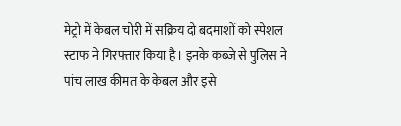मेट्रो में केबल चोरी में सक्रिय दो बदमाशों को स्पेशल स्टाफ ने गिरफ्तार किया है। इनके कब्जे से पुलिस ने पांच लाख कीमत के केबल और इसे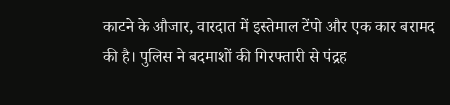काटने के औजार, वारदात में इस्तेमाल टेंपो और एक कार बरामद की है। पुलिस ने बदमाशों की गिरफ्तारी से पंद्रह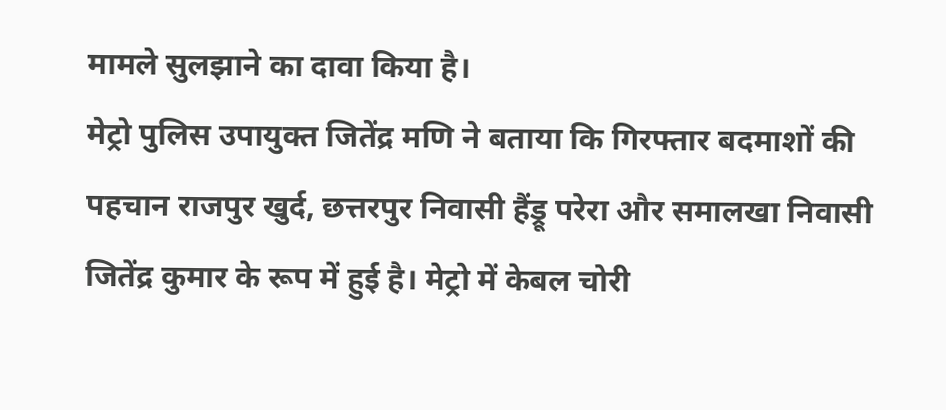मामले सुलझाने का दावा किया है।
मेट्रो पुलिस उपायुक्त जितेंद्र मणि ने बताया कि गिरफ्तार बदमाशों की पहचान राजपुर खुर्द, छत्तरपुर निवासी हैंड्रू परेरा और समालखा निवासी जितेंद्र कुमार के रूप में हुई है। मेट्रो में केबल चोरी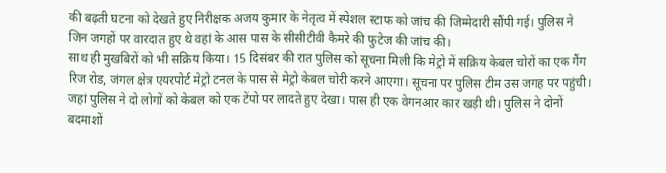की बढ़ती घटना को देखते हुए निरीक्षक अजय कुमार के नेतृत्व में स्पेशल स्टाफ को जांच की जिम्मेदारी सौंपी गई। पुलिस ने जिन जगहों पर वारदात हुए थे वहां के आस पास के सीसीटीवी कैमरे की फुटेज की जांच की।
साथ ही मुखबिरों को भी सक्रिय किया। 15 दिसंबर की रात पुलिस को सूचना मिली कि मेट्रो में सक्रिय केबल चोरों का एक गैंग रिज रोड, जंगल क्षेत्र एयरपोर्ट मेट्रो टनल के पास से मेट्रो केबल चोरी करने आएगा। सूचना पर पुलिस टीम उस जगह पर पहुंची। जहां पुलिस ने दो लोगों को केबल को एक टेंपो पर लादते हुए देखा। पास ही एक वेगनआर कार खड़ी थी। पुलिस ने दोनों बदमाशों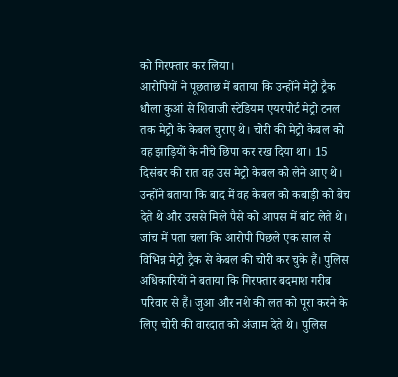को गिरफ्तार कर लिया।
आरोपियों ने पूछताछ में बताया कि उन्होंने मेट्रो ट्रैक धौला कुआं से शिवाजी स्टेडियम एयरपोर्ट मेट्रो टनल तक मेट्रो के केबल चुराए थे। चोरी की मेट्रो केबल को वह झाड़ियों के नीचे छिपा कर रख दिया था। 15 दिसंबर की रात वह उस मेट्रो केबल को लेने आए थे। उन्होंने बताया कि बाद में वह केबल को कबाड़ी को बेच देते थे और उससे मिले पैसे को आपस में बांट लेते थे।
जांच में पता चला कि आरोपी पिछले एक साल से विभिन्न मेट्रो ट्रैक से केबल की चोरी कर चुके हैं। पुलिस अधिकारियों ने बताया कि गिरफ्तार बदमाश गरीब परिवार से हैं। जुआ और नशे की लत को पूरा करने के लिए चोरी की वारदात को अंजाम देते थे। पुलिस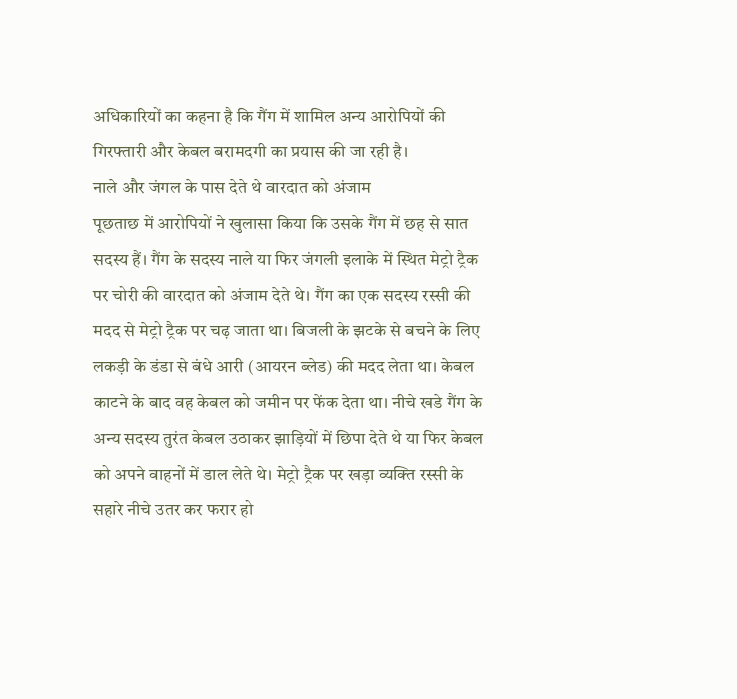अधिकारियों का कहना है कि गैंग में शामिल अन्य आरोपियों की गिरफ्तारी और केबल बरामदगी का प्रयास की जा रही है।
नाले और जंगल के पास देते थे वारदात को अंजाम
पूछताछ में आरोपियों ने खुलासा किया कि उसके गैंग में छह से सात सदस्य हैं। गैंग के सदस्य नाले या फिर जंगली इलाके में स्थित मेट्रो ट्रैक पर चोरी की वारदात को अंजाम देते थे। गैंग का एक सदस्य रस्सी की मदद से मेट्रो ट्रैक पर चढ़ जाता था। बिजली के झटके से बचने के लिए लकड़ी के डंडा से बंधे आरी (आयरन ब्लेड) की मदद लेता था। केबल काटने के बाद वह केबल को जमीन पर फेंक देता था। नीचे खडे गैंग के अन्य सदस्य तुरंत केबल उठाकर झाड़ियों में छिपा देते थे या फिर केबल को अपने वाहनों में डाल लेते थे। मेट्रो ट्रैक पर खड़ा व्यक्ति रस्सी के सहारे नीचे उतर कर फरार हो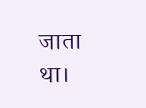जाता था।